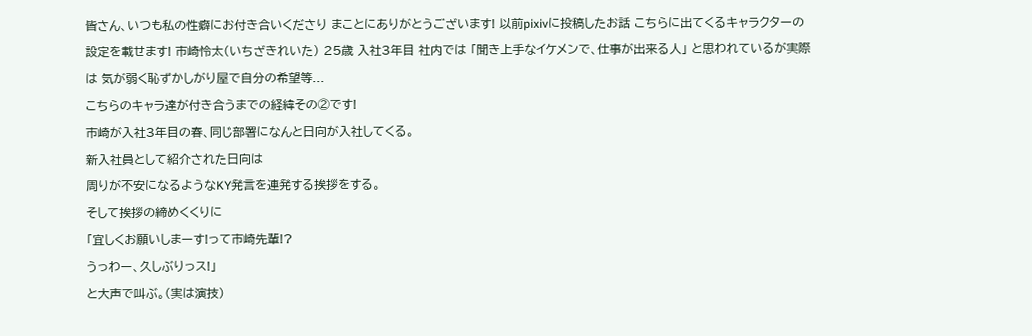皆さん、いつも私の性癖にお付き合いくださり まことにありがとうございます! 以前pixivに投稿したお話 こちらに出てくるキャラクターの設定を載せます! 市崎怜太(いちざきれいた) 25歳 入社3年目 社内では 「聞き上手なイケメンで、仕事が出来る人」 と思われているが実際は 気が弱く恥ずかしがり屋で自分の希望等...
こちらのキャラ達が付き合うまでの経緯その②です!
市崎が入社3年目の春、同じ部署になんと日向が入社してくる。
新入社員として紹介された日向は
周りが不安になるようなKY発言を連発する挨拶をする。
そして挨拶の締めくくりに
「宜しくお願いしまーす!って市崎先輩!?
うっわー、久しぶりっス!」
と大声で叫ぶ。(実は演技)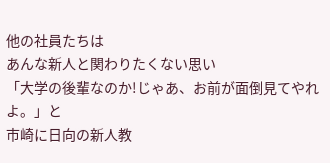他の社員たちは
あんな新人と関わりたくない思い
「大学の後輩なのか!じゃあ、お前が面倒見てやれよ。」と
市崎に日向の新人教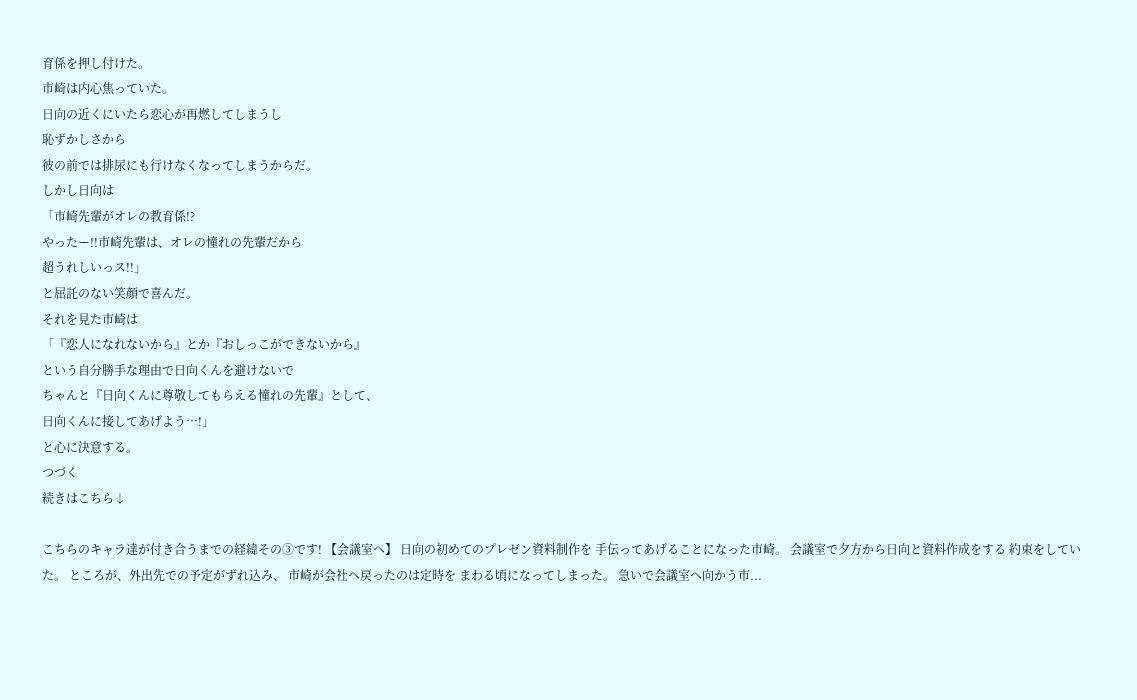育係を押し付けた。
市崎は内心焦っていた。
日向の近くにいたら恋心が再燃してしまうし
恥ずかしさから
彼の前では排尿にも行けなくなってしまうからだ。
しかし日向は
「市崎先輩がオレの教育係!?
やったー!!市崎先輩は、オレの憧れの先輩だから
超うれしいっス!!」
と屈託のない笑顔で喜んだ。
それを見た市崎は
「『恋人になれないから』とか『おしっこができないから』
という自分勝手な理由で日向くんを避けないで
ちゃんと『日向くんに尊敬してもらえる憧れの先輩』として、
日向くんに接してあげよう…!」
と心に決意する。
つづく
続きはこちら↓

こちらのキャラ達が付き合うまでの経緯その③です! 【会議室へ】 日向の初めてのプレゼン資料制作を 手伝ってあげることになった市崎。 会議室で夕方から日向と資料作成をする 約束をしていた。 ところが、外出先での予定がずれ込み、 市崎が会社へ戻ったのは定時を まわる頃になってしまった。 急いで会議室へ向かう市...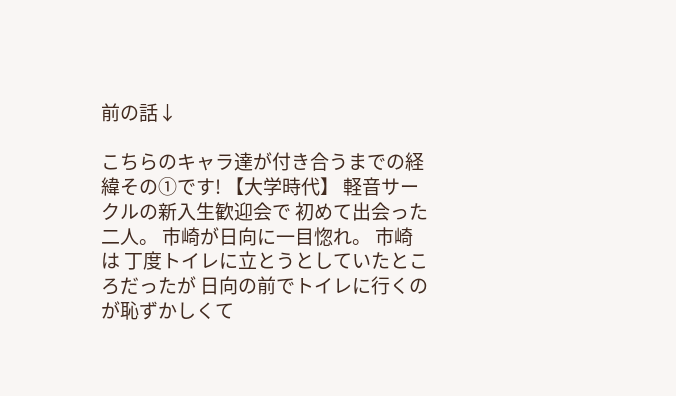前の話↓

こちらのキャラ達が付き合うまでの経緯その①です! 【大学時代】 軽音サークルの新入生歓迎会で 初めて出会った二人。 市崎が日向に一目惚れ。 市崎は 丁度トイレに立とうとしていたところだったが 日向の前でトイレに行くのが恥ずかしくて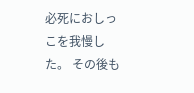必死におしっこを我慢した。 その後も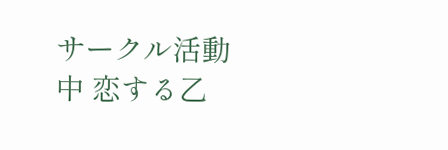サークル活動中 恋する乙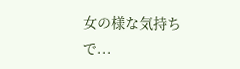女の様な気持ちで...